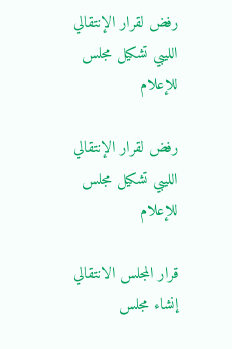رفض لقرار الإنتقالي الليبي تشكيل مجلس للإعلام

رفض لقرار الإنتقالي الليبي تشكيل مجلس للإعلام

قرار المجلس الانتقالي إنشاء مجلس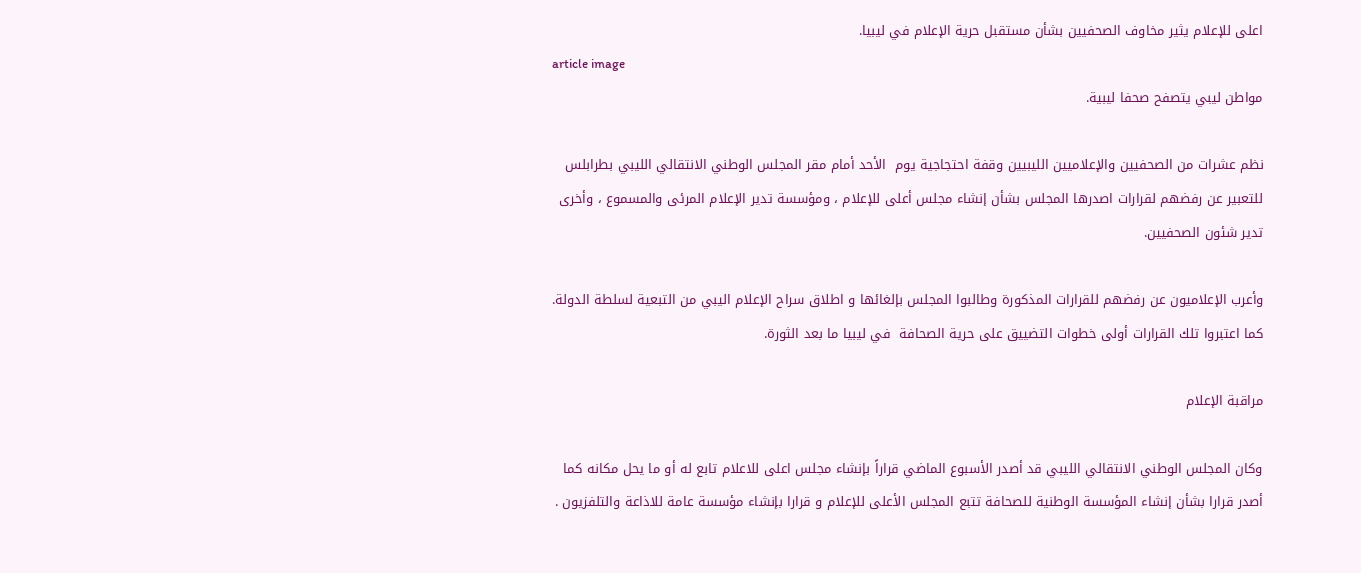اعلى للإعلام يثير مخاوف الصحفيين بشأن مستقبل حرية الإعلام في ليبيا.
article image
مواطن ليبي يتصفح صحفا ليبية.

نظم عشرات من الصحفيين والإعلاميين الليبيين وقفة احتجاجية يوم  الأحد أمام مقر المجلس الوطني الانتقالي الليبي بطرابلس للتعبير عن رفضهم لقرارات اصدرها المجلس بشأن إنشاء مجلس أعلى للإعلام ، ومؤسسة تدير الإعلام المرئى والمسموع ، وأخرى تدير شئون الصحفيين.

وأعرب الإعلاميون عن رفضهم للقرارات المذكورة وطالبوا المجلس بإلغائها و اطلاق سراح الإعلام اليبي من التبعية لسلطة الدولة. كما اعتبروا تلك القرارات أولى خطوات التضييق على حرية الصحافة  في ليبيا ما بعد الثورة.

مراقبة الإعلام

وكان المجلس الوطني الانتقالي الليبي قد أصدر الأسبوع الماضي قراراً بإنشاء مجلس اعلى للاعلام تابع له أو ما يحل مكانه كما أصدر قرارا بشأن إنشاء المؤسسة الوطنية للصحافة تتبع المجلس الأعلى للإعلام و قرارا بإنشاء مؤسسة عامة للاذاعة والتلفزيون .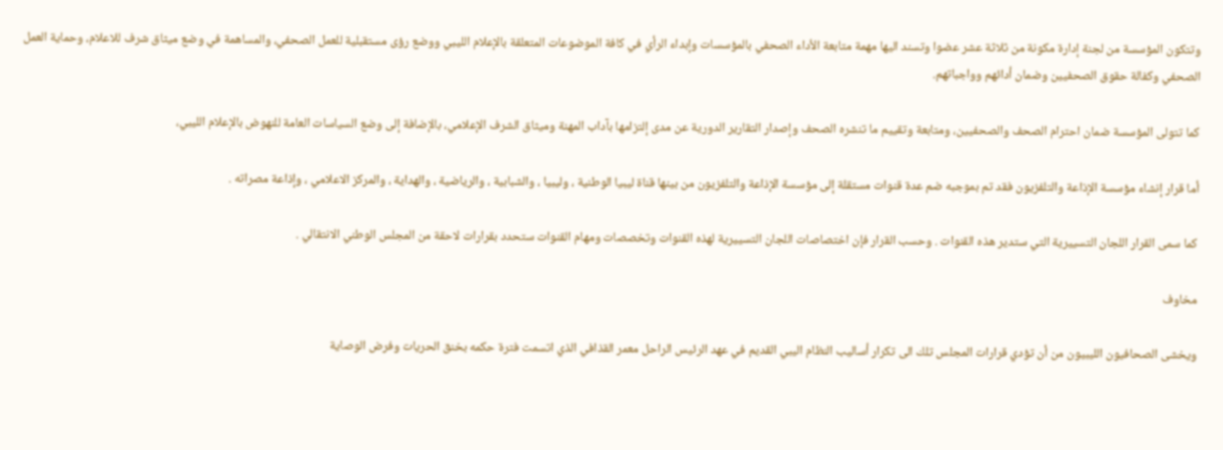وتتكون المؤسسة من لجنة إدارة مكونة من ثلاثة عشر عضوا وتسند اليها مهمة متابعة الأداء الصحفي بالمؤسسات وإبداء الرأي في كافة الموضوعات المتعلقة بالإعلام الليبي ووضع رؤى مستقبلية للعمل الصحفي، والمساهمة في وضع ميثاق شرف للاعلام، وحماية العمل الصحفي وكفالة حقوق الصحفيين وضمان أدائهم وواجباتهم.

كما تتولى المؤسسة ضمان احترام الصحف والصحفيين، ومتابعة وتقييم ما تنشره الصحف وإصدار التقارير الدورية عن مدى إلتزامها بآداب المهنة وميثاق الشرف الإعلامي، بالإضافة إلى وضع السياسات العامة للنهوض بالإعلام الليبي،

أما قرار إنشاء مؤسسة الإذاعة والتلفزيون فقد تم بموجبه ضم عدة قنوات مستقلة إلى مؤسسة الإذاعة والتلفزيون من بينها قناة ليبيا الوطنية ، وليبيا ، والشبابية ، والرياضية ، والهداية ، والمركز الاعلامي ، وإذاعة مصراته .

كما سمى القرار اللجان التسييرية التي ستدير هذه القنوات . وحسب القرار فإن اختصاصات اللجان التسييرية لهذه القنوات وتخصصات ومهام القنوات ستحدد بقرارات لاحقة من المجلس الوطني الانتقالي .

مخاوف

ويخشى الصحافيون الليبيون من أن تؤدي قرارات المجلس تلك الى تكرار أساليب النظام اليبي القديم في عهد الرئيس الراحل معمر القذافي الذي اتسمت فترة حكمه بخنق الحريات وفرض الوصاية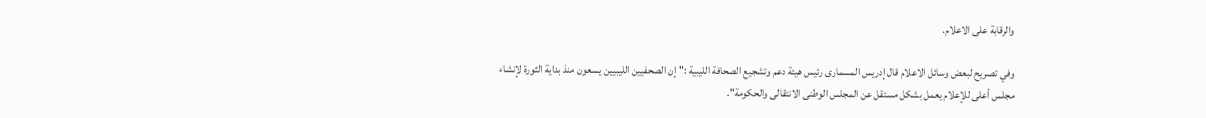والرقابة على الاعلام.

وفي تصريح لبعض وسائل الاعلام قال إدريس المسمارى رئيس هيئة دعم وتشجيع الصحافة الليبية :"إن الصحفيين الليبيين يسعون منذ بداية الثورة لإنشاء مجلس أعلى للإعلام يعمل بشكل مستقل عن المجلس الوطنى الانتقالى والحكومة".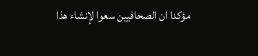مؤكدا ان الصحافيين سعوا لإنشاء هذا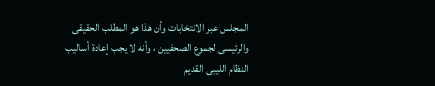المجلس عبر الانتخابات وأن هذا هو المطلب الحقيقى والرئيسى لجموع الصحفيين ، وأنه لا يجب إعادة أساليب النظام الليبى القديم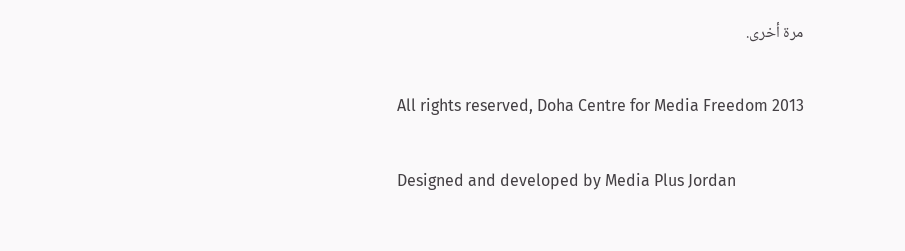مرة أخرى.

All rights reserved, Doha Centre for Media Freedom 2013

Designed and developed by Media Plus Jordan